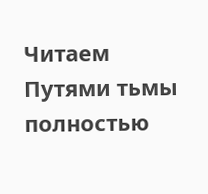Читаем Путями тьмы полностью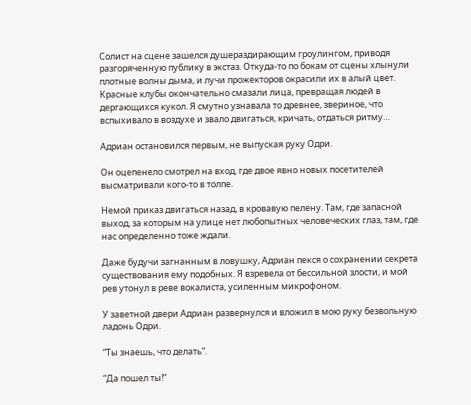Солист на сцене зашелся душераздирающим гроулингом, приводя разгоряченную публику в экстаз. Откуда-то по бокам от сцены хлынули плотные волны дыма, и лучи прожекторов окрасили их в алый цвет. Красные клубы окончательно смазали лица, превращая людей в дергающихся кукол. Я смутно узнавала то древнее, звериное, что вспыхивало в воздухе и звало двигаться, кричать, отдаться ритму…

Адриан остановился первым, не выпуская руку Одри.

Он оцепенело смотрел на вход, где двое явно новых посетителей высматривали кого-то в толпе.

Немой приказ двигаться назад, в кровавую пелену. Там, где запасной выход, за которым на улице нет любопытных человеческих глаз, там, где нас определенно тоже ждали.

Даже будучи загнанным в ловушку, Адриан пекся о сохранении секрета существования ему подобных. Я взревела от бессильной злости, и мой рев утонул в реве вокалиста, усиленным микрофоном.

У заветной двери Адриан развернулся и вложил в мою руку безвольную ладонь Одри.

“Ты знаешь, что делать”.

“Да пошел ты!”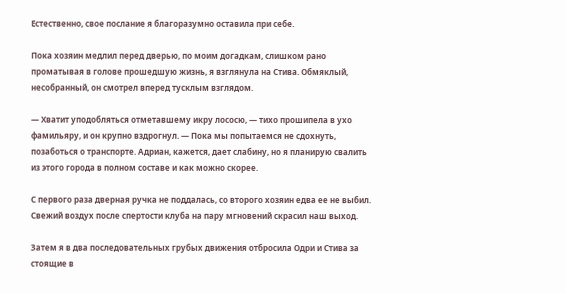Естественно, свое послание я благоразумно оставила при себе.

Пока хозяин медлил перед дверью, по моим догадкам, слишком рано проматывая в голове прошедшую жизнь, я взглянула на Стива. Обмяклый, несобранный, он смотрел вперед тусклым взглядом.

— Хватит уподобляться отметавшему икру лососю, — тихо прошипела в ухо фамильяру, и он крупно вздрогнул. — Пока мы попытаемся не сдохнуть, позаботься о транспорте. Адриан, кажется, дает слабину, но я планирую свалить из этого города в полном составе и как можно скорее.

С первого раза дверная ручка не поддалась, со второго хозяин едва ее не выбил. Свежий воздух после спертости клуба на пару мгновений скрасил наш выход.

Затем я в два последовательных грубых движения отбросила Одри и Стива за стоящие в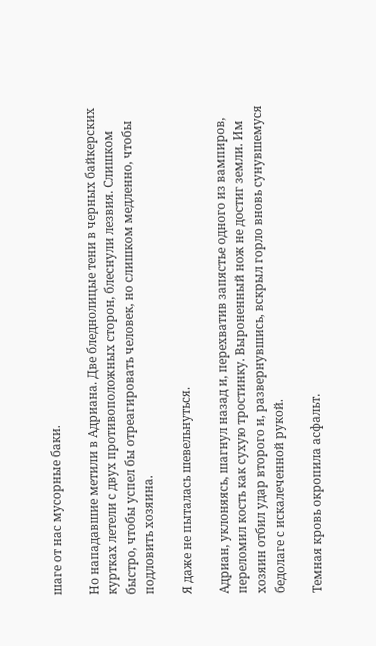шаге от нас мусорные баки.

Но нападавшие метили в Адриана. Две бледнолицые тени в черных байкерских куртках летели с двух противоположных сторон, блеснули лезвия. Слишком быстро, чтобы успел бы отреагировать человек, но слишком медленно, чтобы подловить хозяина.

Я даже не пыталась шевельнуться.

Адриан, уклоняясь, шагнул назад и, перехватив запястье одного из вампиров, переломил кость как сухую тростинку. Выроненный нож не достиг земли. Им хозяин отбил удар второго и, развернувшись, вскрыл горло вновь сунувшемуся бедолаге с искалеченной рукой.

Темная кровь окропила асфальт.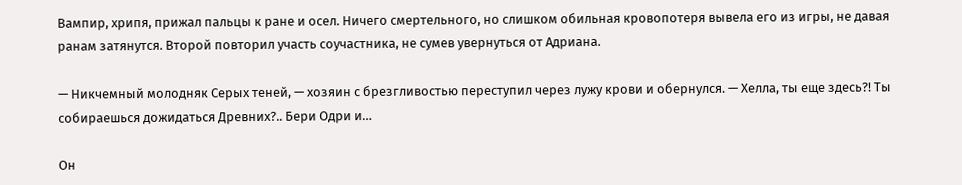Вампир, хрипя, прижал пальцы к ране и осел. Ничего смертельного, но слишком обильная кровопотеря вывела его из игры, не давая ранам затянутся. Второй повторил участь соучастника, не сумев увернуться от Адриана.

— Никчемный молодняк Серых теней, — хозяин с брезгливостью переступил через лужу крови и обернулся. — Хелла, ты еще здесь?! Ты собираешься дожидаться Древних?.. Бери Одри и…

Он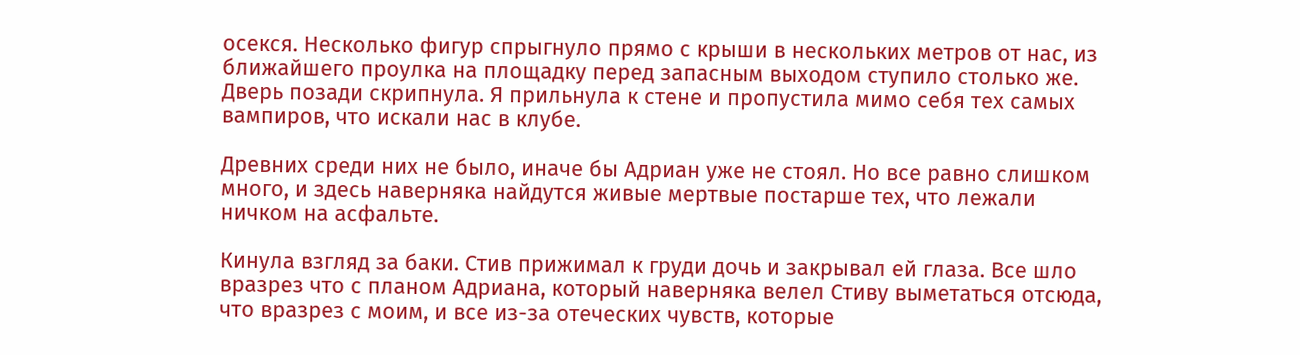осекся. Несколько фигур спрыгнуло прямо с крыши в нескольких метров от нас, из ближайшего проулка на площадку перед запасным выходом ступило столько же. Дверь позади скрипнула. Я прильнула к стене и пропустила мимо себя тех самых вампиров, что искали нас в клубе.

Древних среди них не было, иначе бы Адриан уже не стоял. Но все равно слишком много, и здесь наверняка найдутся живые мертвые постарше тех, что лежали ничком на асфальте.

Кинула взгляд за баки. Стив прижимал к груди дочь и закрывал ей глаза. Все шло вразрез что с планом Адриана, который наверняка велел Стиву выметаться отсюда, что вразрез с моим, и все из-за отеческих чувств, которые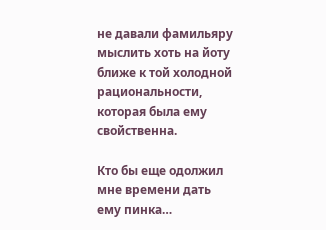не давали фамильяру мыслить хоть на йоту ближе к той холодной рациональности, которая была ему свойственна.

Кто бы еще одолжил мне времени дать ему пинка…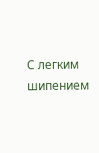С легким шипением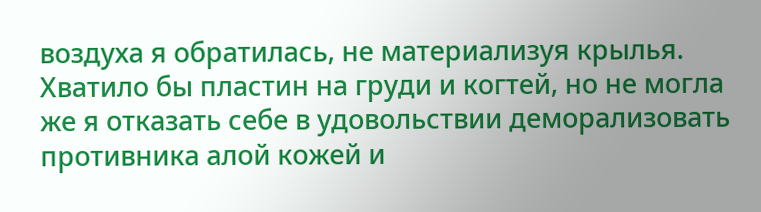воздуха я обратилась, не материализуя крылья. Хватило бы пластин на груди и когтей, но не могла же я отказать себе в удовольствии деморализовать противника алой кожей и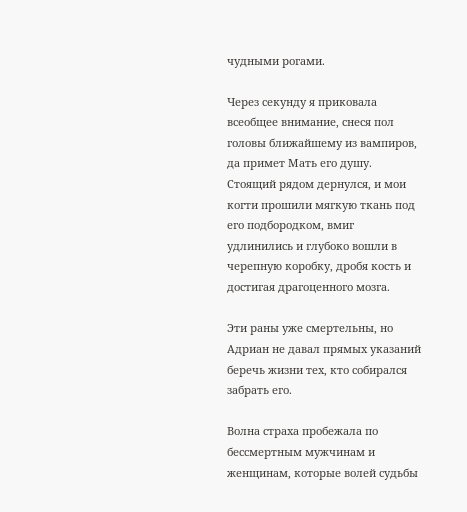чудными рогами.

Через секунду я приковала всеобщее внимание, снеся пол головы ближайшему из вампиров, да примет Мать его душу. Стоящий рядом дернулся, и мои когти прошили мягкую ткань под его подбородком, вмиг удлинились и глубоко вошли в черепную коробку, дробя кость и достигая драгоценного мозга.

Эти раны уже смертельны, но Адриан не давал прямых указаний беречь жизни тех, кто собирался забрать его.

Волна страха пробежала по бессмертным мужчинам и женщинам, которые волей судьбы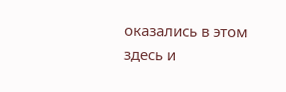оказались в этом здесь и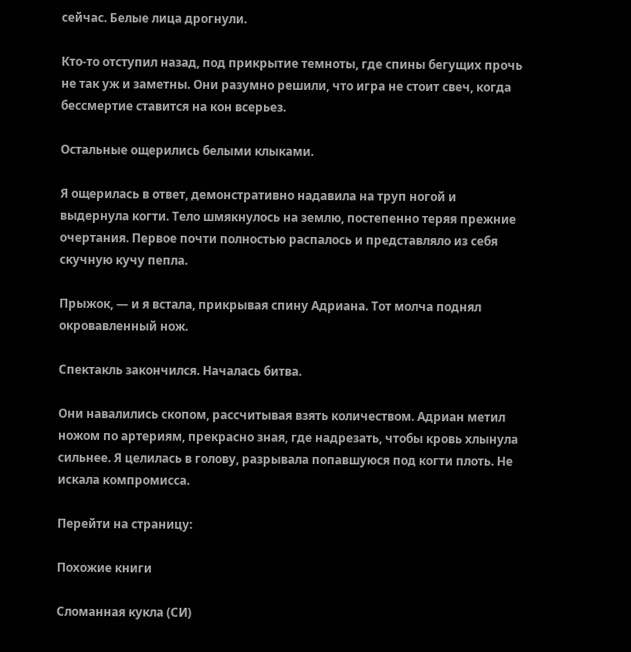сейчас. Белые лица дрогнули.

Кто-то отступил назад, под прикрытие темноты, где спины бегущих прочь не так уж и заметны. Они разумно решили, что игра не стоит свеч, когда бессмертие ставится на кон всерьез.

Остальные ощерились белыми клыками.

Я ощерилась в ответ, демонстративно надавила на труп ногой и выдернула когти. Тело шмякнулось на землю, постепенно теряя прежние очертания. Первое почти полностью распалось и представляло из себя скучную кучу пепла.

Прыжок, — и я встала, прикрывая спину Адриана. Тот молча поднял окровавленный нож.

Спектакль закончился. Началась битва.

Они навалились скопом, рассчитывая взять количеством. Адриан метил ножом по артериям, прекрасно зная, где надрезать, чтобы кровь хлынула сильнее. Я целилась в голову, разрывала попавшуюся под когти плоть. Не искала компромисса.

Перейти на страницу:

Похожие книги

Сломанная кукла (СИ)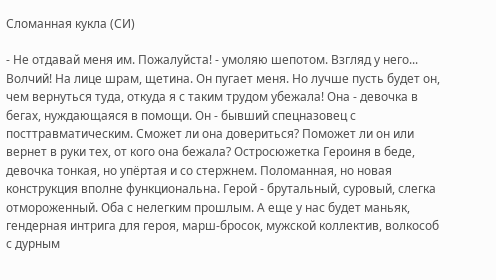Сломанная кукла (СИ)

- Не отдавай меня им. Пожалуйста! - умоляю шепотом. Взгляд у него... Волчий! На лице шрам, щетина. Он пугает меня. Но лучше пусть будет он, чем вернуться туда, откуда я с таким трудом убежала! Она - девочка в бегах, нуждающаяся в помощи. Он - бывший спецназовец с посттравматическим. Сможет ли она довериться? Поможет ли он или вернет в руки тех, от кого она бежала? Остросюжетка Героиня в беде, девочка тонкая, но упёртая и со стержнем. Поломанная, но новая конструкция вполне функциональна. Герой - брутальный, суровый, слегка отмороженный. Оба с нелегким прошлым. А еще у нас будет маньяк, гендерная интрига для героя, марш-бросок, мужской коллектив, волкособ с дурным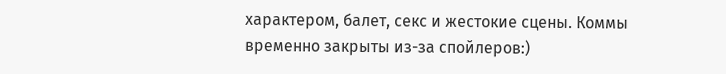характером, балет, секс и жестокие сцены. Коммы временно закрыты из-за спойлеров:)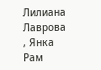Лилиана Лаврова , Янка Рам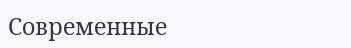Современные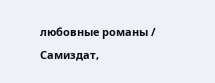любовные романы / Самиздат,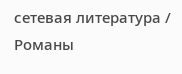сетевая литература / Романы